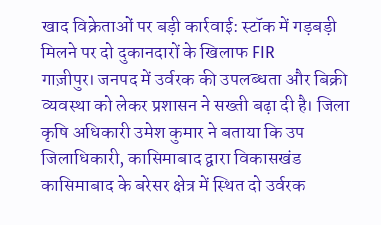खाद विक्रेताओं पर बड़ी कार्रवाई: स्टॉक में गड़बड़ी मिलने पर दो दुकानदारों के खिलाफ FIR
गाज़ीपुर। जनपद में उर्वरक की उपलब्धता और बिक्री व्यवस्था को लेकर प्रशासन ने सख्ती बढ़ा दी है। जिला कृषि अधिकारी उमेश कुमार ने बताया कि उप जिलाधिकारी, कासिमाबाद द्वारा विकासखंड कासिमाबाद के बरेसर क्षेत्र में स्थित दो उर्वरक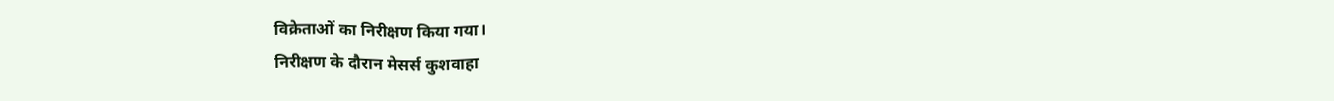विक्रेताओं का निरीक्षण किया गया।
निरीक्षण के दौरान मेसर्स कुशवाहा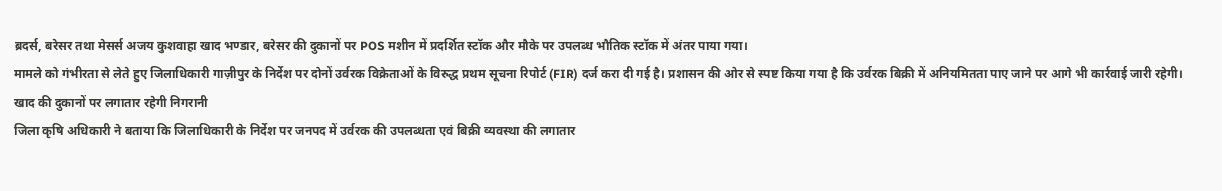ब्रदर्स, बरेसर तथा मेसर्स अजय कुशवाहा खाद भण्डार, बरेसर की दुकानों पर POS मशीन में प्रदर्शित स्टॉक और मौके पर उपलब्ध भौतिक स्टॉक में अंतर पाया गया।
मामले को गंभीरता से लेते हुए जिलाधिकारी गाज़ीपुर के निर्देश पर दोनों उर्वरक विक्रेताओं के विरुद्ध प्रथम सूचना रिपोर्ट (FIR) दर्ज करा दी गई है। प्रशासन की ओर से स्पष्ट किया गया है कि उर्वरक बिक्री में अनियमितता पाए जाने पर आगे भी कार्रवाई जारी रहेगी।
खाद की दुकानों पर लगातार रहेगी निगरानी
जिला कृषि अधिकारी ने बताया कि जिलाधिकारी के निर्देश पर जनपद में उर्वरक की उपलब्धता एवं बिक्री व्यवस्था की लगातार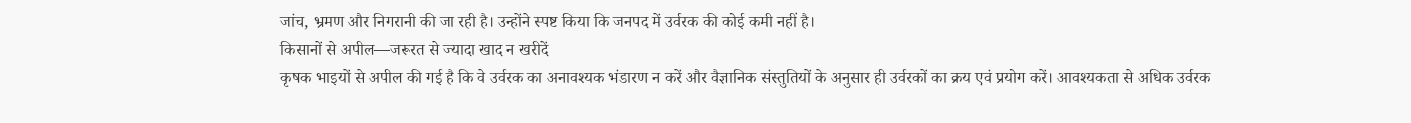जांच, भ्रमण और निगरानी की जा रही है। उन्होंने स्पष्ट किया कि जनपद में उर्वरक की कोई कमी नहीं है।
किसानों से अपील—जरूरत से ज्यादा खाद न खरीदें
कृषक भाइयों से अपील की गई है कि वे उर्वरक का अनावश्यक भंडारण न करें और वैज्ञानिक संस्तुतियों के अनुसार ही उर्वरकों का क्रय एवं प्रयोग करें। आवश्यकता से अधिक उर्वरक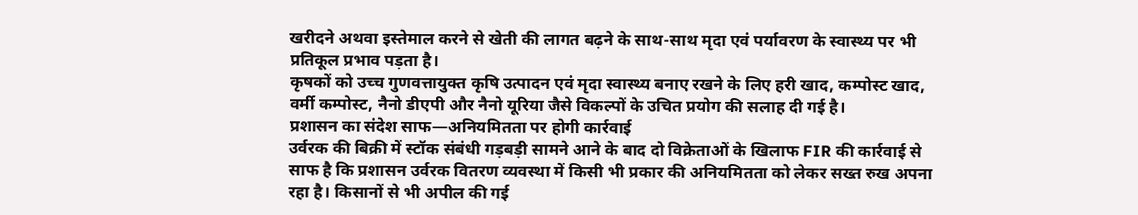खरीदने अथवा इस्तेमाल करने से खेती की लागत बढ़ने के साथ-साथ मृदा एवं पर्यावरण के स्वास्थ्य पर भी प्रतिकूल प्रभाव पड़ता है।
कृषकों को उच्च गुणवत्तायुक्त कृषि उत्पादन एवं मृदा स्वास्थ्य बनाए रखने के लिए हरी खाद, कम्पोस्ट खाद, वर्मी कम्पोस्ट, नैनो डीएपी और नैनो यूरिया जैसे विकल्पों के उचित प्रयोग की सलाह दी गई है।
प्रशासन का संदेश साफ—अनियमितता पर होगी कार्रवाई
उर्वरक की बिक्री में स्टॉक संबंधी गड़बड़ी सामने आने के बाद दो विक्रेताओं के खिलाफ FIR की कार्रवाई से साफ है कि प्रशासन उर्वरक वितरण व्यवस्था में किसी भी प्रकार की अनियमितता को लेकर सख्त रुख अपना रहा है। किसानों से भी अपील की गई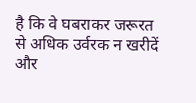है कि वे घबराकर जरूरत से अधिक उर्वरक न खरीदें और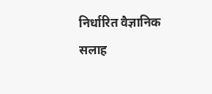निर्धारित वैज्ञानिक सलाह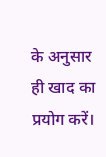के अनुसार ही खाद का प्रयोग करें।